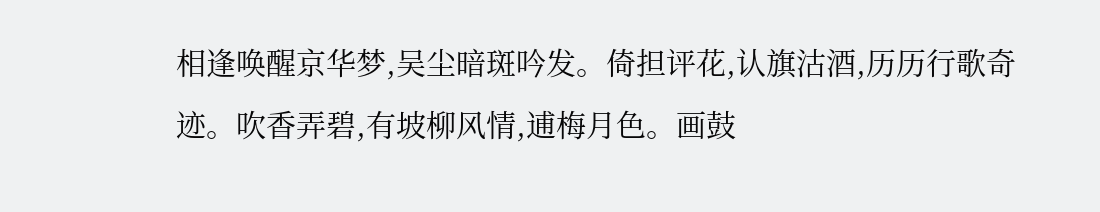相逢唤醒京华梦,吴尘暗斑吟发。倚担评花,认旗沽酒,历历行歌奇迹。吹香弄碧,有坡柳风情,逋梅月色。画鼓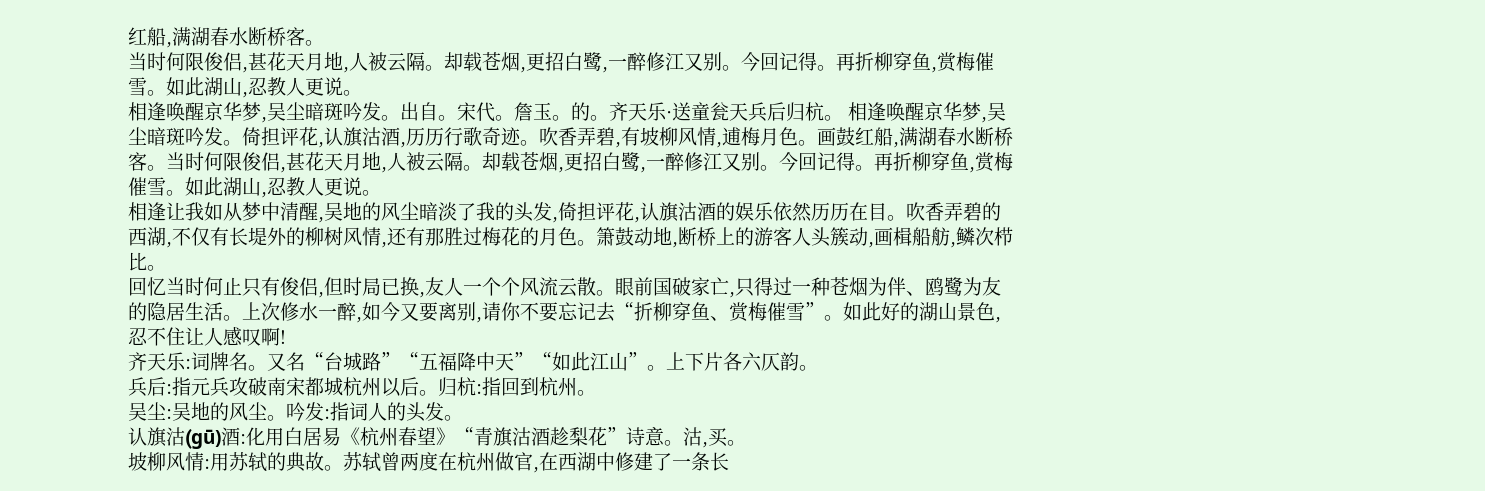红船,满湖春水断桥客。
当时何限俊侣,甚花天月地,人被云隔。却载苍烟,更招白鹭,一醉修江又别。今回记得。再折柳穿鱼,赏梅催雪。如此湖山,忍教人更说。
相逢唤醒京华梦,吴尘暗斑吟发。出自。宋代。詹玉。的。齐天乐·送童瓮天兵后归杭。 相逢唤醒京华梦,吴尘暗斑吟发。倚担评花,认旗沽酒,历历行歌奇迹。吹香弄碧,有坡柳风情,逋梅月色。画鼓红船,满湖春水断桥客。当时何限俊侣,甚花天月地,人被云隔。却载苍烟,更招白鹭,一醉修江又别。今回记得。再折柳穿鱼,赏梅催雪。如此湖山,忍教人更说。
相逢让我如从梦中清醒,吴地的风尘暗淡了我的头发,倚担评花,认旗沽酒的娱乐依然历历在目。吹香弄碧的西湖,不仅有长堤外的柳树风情,还有那胜过梅花的月色。箫鼓动地,断桥上的游客人头簇动,画楫船舫,鳞次栉比。
回忆当时何止只有俊侣,但时局已换,友人一个个风流云散。眼前国破家亡,只得过一种苍烟为伴、鸥鹭为友的隐居生活。上次修水一醉,如今又要离别,请你不要忘记去“折柳穿鱼、赏梅催雪”。如此好的湖山景色,忍不住让人感叹啊!
齐天乐:词牌名。又名“台城路”“五福降中天”“如此江山”。上下片各六仄韵。
兵后:指元兵攻破南宋都城杭州以后。归杭:指回到杭州。
吴尘:吴地的风尘。吟发:指词人的头发。
认旗沽(gū)酒:化用白居易《杭州春望》“青旗沽酒趁梨花”诗意。沽,买。
坡柳风情:用苏轼的典故。苏轼曾两度在杭州做官,在西湖中修建了一条长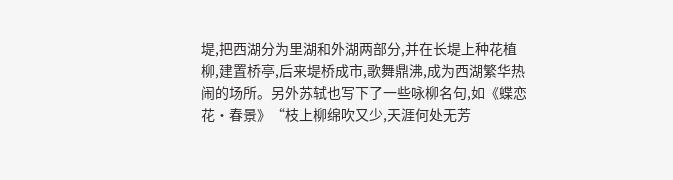堤,把西湖分为里湖和外湖两部分,并在长堤上种花植柳,建置桥亭,后来堤桥成市,歌舞鼎沸,成为西湖繁华热闹的场所。另外苏轼也写下了一些咏柳名句,如《蝶恋花·春景》“枝上柳绵吹又少,天涯何处无芳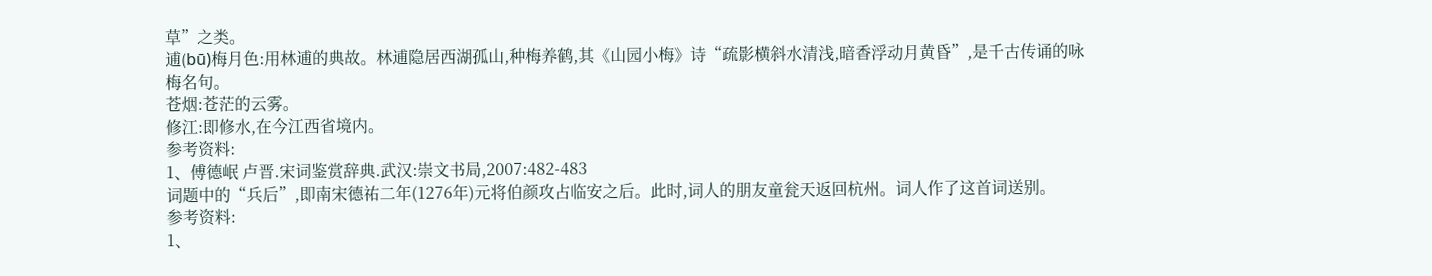草”之类。
逋(bū)梅月色:用林逋的典故。林逋隐居西湖孤山,种梅养鹤,其《山园小梅》诗“疏影横斜水清浅,暗香浮动月黄昏”,是千古传诵的咏梅名句。
苍烟:苍茫的云雾。
修江:即修水,在今江西省境内。
参考资料:
1、傅德岷 卢晋.宋词鉴赏辞典.武汉:崇文书局,2007:482-483
词题中的“兵后”,即南宋德祐二年(1276年)元将伯颜攻占临安之后。此时,词人的朋友童瓮天返回杭州。词人作了这首词送别。
参考资料:
1、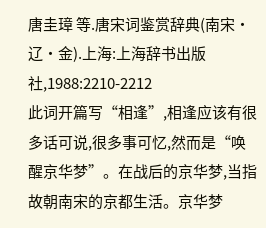唐圭璋 等.唐宋词鉴赏辞典(南宋·辽·金).上海:上海辞书出版社,1988:2210-2212
此词开篇写“相逢”,相逢应该有很多话可说,很多事可忆,然而是“唤醒京华梦”。在战后的京华梦,当指故朝南宋的京都生活。京华梦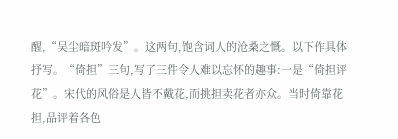醒,“吴尘暗斑吟发”。这两句,饱含词人的沧桑之慨。以下作具体抒写。“倚担”三句,写了三件令人难以忘怀的趣事:一是“倚担评花”。宋代的风俗是人皆不戴花,而挑担卖花者亦众。当时倚靠花担,品评着各色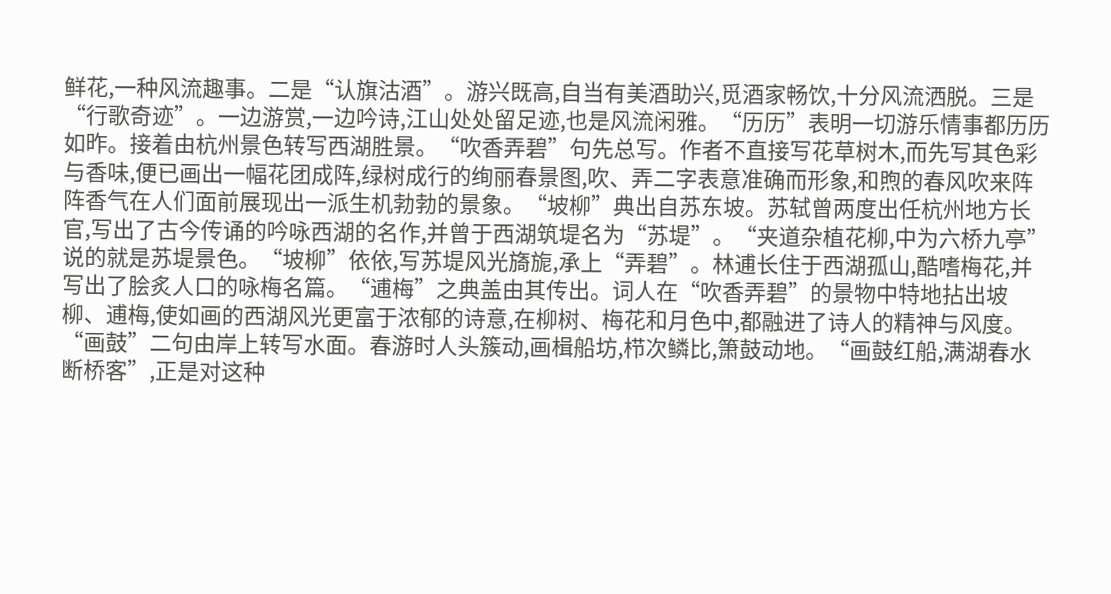鲜花,一种风流趣事。二是“认旗沽酒”。游兴既高,自当有美酒助兴,觅酒家畅饮,十分风流洒脱。三是“行歌奇迹”。一边游赏,一边吟诗,江山处处留足迹,也是风流闲雅。“历历”表明一切游乐情事都历历如昨。接着由杭州景色转写西湖胜景。“吹香弄碧”句先总写。作者不直接写花草树木,而先写其色彩与香味,便已画出一幅花团成阵,绿树成行的绚丽春景图,吹、弄二字表意准确而形象,和煦的春风吹来阵阵香气在人们面前展现出一派生机勃勃的景象。“坡柳”典出自苏东坡。苏轼曾两度出任杭州地方长官,写出了古今传诵的吟咏西湖的名作,并曾于西湖筑堤名为“苏堤”。“夹道杂植花柳,中为六桥九亭”说的就是苏堤景色。“坡柳”依依,写苏堤风光旖旎,承上“弄碧”。林逋长住于西湖孤山,酷嗜梅花,并写出了脍炙人口的咏梅名篇。“逋梅”之典盖由其传出。词人在“吹香弄碧”的景物中特地拈出坡柳、逋梅,使如画的西湖风光更富于浓郁的诗意,在柳树、梅花和月色中,都融进了诗人的精神与风度。“画鼓”二句由岸上转写水面。春游时人头簇动,画楫船坊,栉次鳞比,箫鼓动地。“画鼓红船,满湖春水断桥客”,正是对这种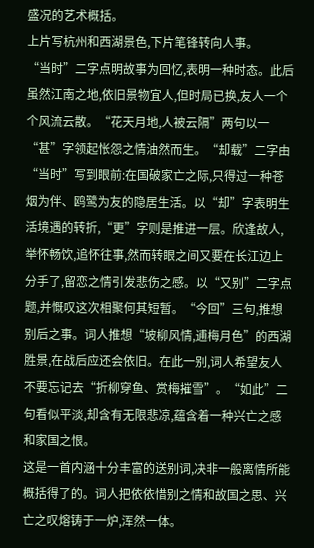盛况的艺术概括。
上片写杭州和西湖景色,下片笔锋转向人事。
“当时”二字点明故事为回忆,表明一种时态。此后虽然江南之地,依旧景物宜人,但时局已换,友人一个个风流云散。“花天月地,人被云隔”两句以一“甚”字领起怅怨之情油然而生。“却载”二字由“当时”写到眼前:在国破家亡之际,只得过一种苍烟为伴、鸥鹭为友的隐居生活。以“却”字表明生活境遇的转折,“更”字则是推进一层。欣逢故人,举怀畅饮,追怀往事,然而转眼之间又要在长江边上分手了,留恋之情引发悲伤之感。以“又别”二字点题,并慨叹这次相聚何其短暂。“今回”三句,推想别后之事。词人推想“坡柳风情,逋梅月色”的西湖胜景,在战后应还会依旧。在此一别,词人希望友人不要忘记去“折柳穿鱼、赏梅摧雪”。“如此”二句看似平淡,却含有无限悲凉,蕴含着一种兴亡之感和家国之恨。
这是一首内涵十分丰富的送别词,决非一般离情所能概括得了的。词人把依依惜别之情和故国之思、兴亡之叹熔铸于一炉,浑然一体。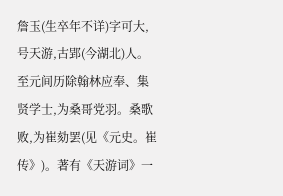詹玉(生卒年不详)字可大,号天游,古郢(今湖北)人。至元间历除翰林应奉、集贤学士,为桑哥党羽。桑歌败,为崔劾罢(见《元史。崔传》)。著有《天游词》一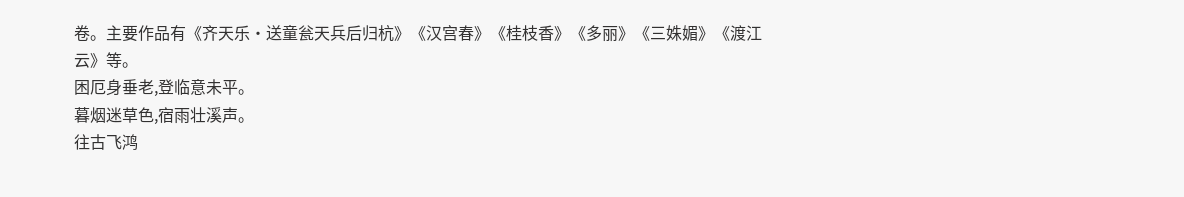卷。主要作品有《齐天乐·送童瓮天兵后归杭》《汉宫春》《桂枝香》《多丽》《三姝媚》《渡江云》等。
困厄身垂老,登临意未平。
暮烟迷草色,宿雨壮溪声。
往古飞鸿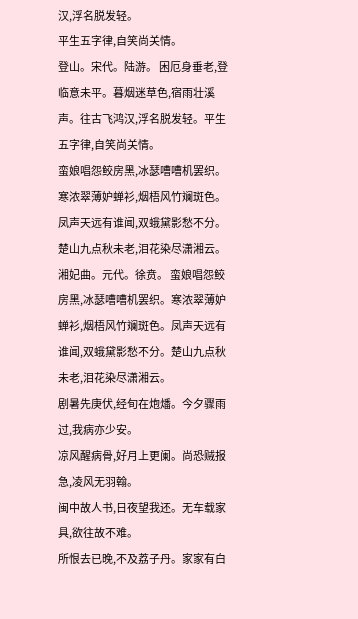汉,浮名脱发轻。
平生五字律,自笑尚关情。
登山。宋代。陆游。 困厄身垂老,登临意未平。暮烟迷草色,宿雨壮溪声。往古飞鸿汉,浮名脱发轻。平生五字律,自笑尚关情。
蛮娘唱怨鲛房黑,冰瑟嘈嘈机罢织。寒浓翠薄妒蝉衫,烟梧风竹斓斑色。
凤声天远有谁闻,双蛾黛影愁不分。楚山九点秋未老,泪花染尽潇湘云。
湘妃曲。元代。徐贲。 蛮娘唱怨鲛房黑,冰瑟嘈嘈机罢织。寒浓翠薄妒蝉衫,烟梧风竹斓斑色。凤声天远有谁闻,双蛾黛影愁不分。楚山九点秋未老,泪花染尽潇湘云。
剧暑先庚伏,经旬在炮燔。今夕骤雨过,我病亦少安。
凉风醒病骨,好月上更阑。尚恐贼报急,凌风无羽翰。
闽中故人书,日夜望我还。无车载家具,欲往故不难。
所恨去已晚,不及荔子丹。家家有白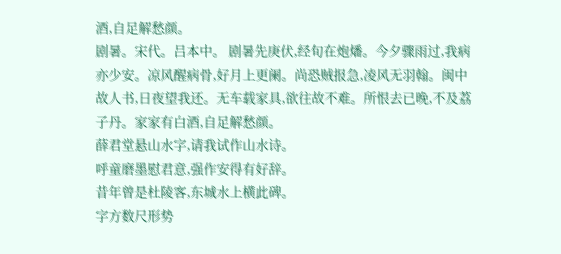酒,自足解愁颜。
剧暑。宋代。吕本中。 剧暑先庚伏,经旬在炮燔。今夕骤雨过,我病亦少安。凉风醒病骨,好月上更阑。尚恐贼报急,凌风无羽翰。闽中故人书,日夜望我还。无车载家具,欲往故不难。所恨去已晚,不及荔子丹。家家有白酒,自足解愁颜。
薛君堂悬山水字,请我试作山水诗。
呼童磨墨慰君意,强作安得有好辞。
昔年曾是杜陵客,东城水上横此碑。
字方数尺形势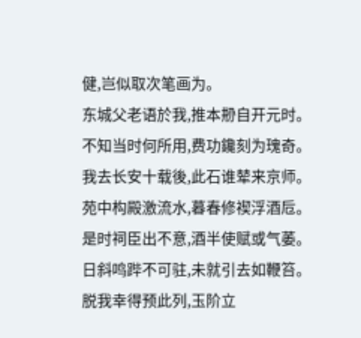健,岂似取次笔画为。
东城父老语於我,推本刱自开元时。
不知当时何所用,费功鑱刻为瑰奇。
我去长安十载後,此石谁辇来京师。
苑中构殿激流水,暮春修禊浮酒卮。
是时祠臣出不意,酒半使赋或气萎。
日斜鸣跸不可驻,未就引去如鞭笞。
脱我幸得预此列,玉阶立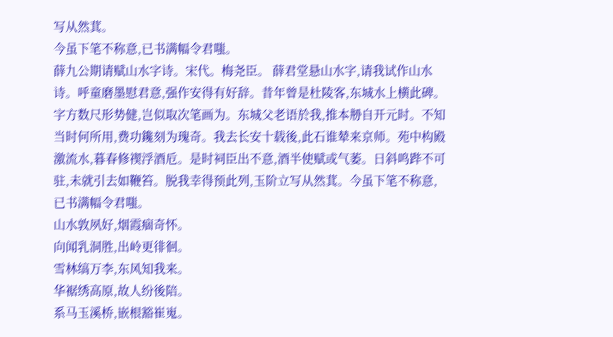写从然萁。
今虽下笔不称意,已书满幅令君嗤。
薛九公期请赋山水字诗。宋代。梅尧臣。 薛君堂悬山水字,请我试作山水诗。呼童磨墨慰君意,强作安得有好辞。昔年曾是杜陵客,东城水上横此碑。字方数尺形势健,岂似取次笔画为。东城父老语於我,推本刱自开元时。不知当时何所用,费功鑱刻为瑰奇。我去长安十载後,此石谁辇来京师。苑中构殿激流水,暮春修禊浮酒卮。是时祠臣出不意,酒半使赋或气萎。日斜鸣跸不可驻,未就引去如鞭笞。脱我幸得预此列,玉阶立写从然萁。今虽下笔不称意,已书满幅令君嗤。
山水敦夙好,烟霞痼奇怀。
向闻乳洞胜,出岭更徘徊。
雪林缟万李,东风知我来。
华裾绣高原,故人纷後陪。
系马玉溪桥,嵌根豁崔嵬。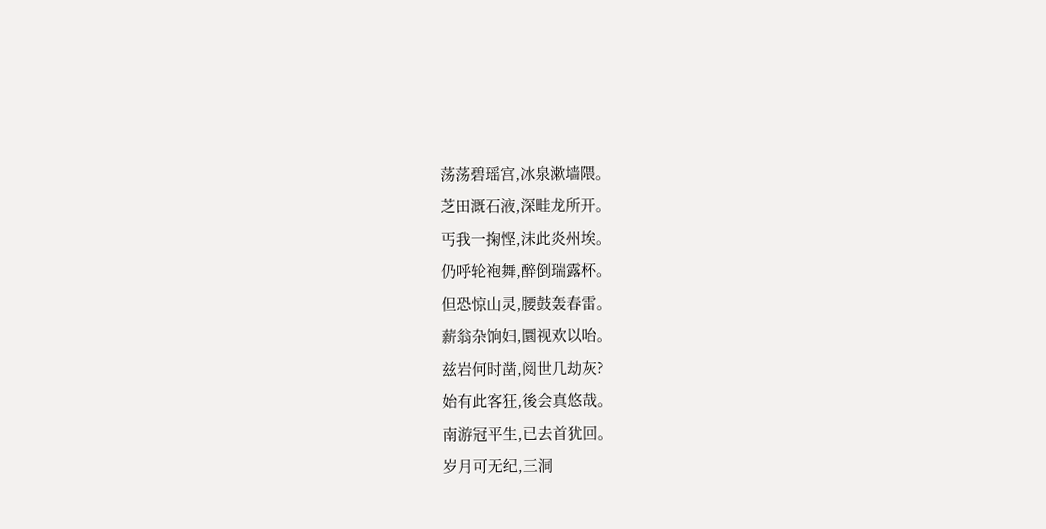荡荡碧瑶宫,冰泉漱墙隈。
芝田溉石液,深畦龙所开。
丐我一掬悭,沫此炎州埃。
仍呼轮袍舞,醉倒瑞露杯。
但恐惊山灵,腰鼓轰春雷。
薪翁杂饷妇,圜视欢以咍。
兹岩何时凿,阅世几劫灰?
始有此客狂,後会真悠哉。
南游冠平生,已去首犹回。
岁月可无纪,三洞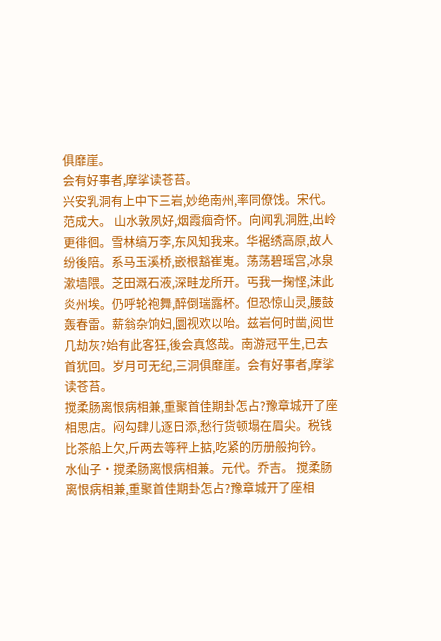俱靡崖。
会有好事者,摩挲读苍苔。
兴安乳洞有上中下三岩,妙绝南州,率同僚饯。宋代。范成大。 山水敦夙好,烟霞痼奇怀。向闻乳洞胜,出岭更徘徊。雪林缟万李,东风知我来。华裾绣高原,故人纷後陪。系马玉溪桥,嵌根豁崔嵬。荡荡碧瑶宫,冰泉漱墙隈。芝田溉石液,深畦龙所开。丐我一掬悭,沫此炎州埃。仍呼轮袍舞,醉倒瑞露杯。但恐惊山灵,腰鼓轰春雷。薪翁杂饷妇,圜视欢以咍。兹岩何时凿,阅世几劫灰?始有此客狂,後会真悠哉。南游冠平生,已去首犹回。岁月可无纪,三洞俱靡崖。会有好事者,摩挲读苍苔。
搅柔肠离恨病相兼,重聚首佳期卦怎占?豫章城开了座相思店。闷勾肆儿逐日添,愁行货顿塌在眉尖。税钱比茶船上欠,斤两去等秤上掂,吃紧的历册般拘钤。
水仙子·搅柔肠离恨病相兼。元代。乔吉。 搅柔肠离恨病相兼,重聚首佳期卦怎占?豫章城开了座相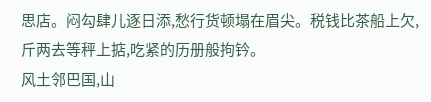思店。闷勾肆儿逐日添,愁行货顿塌在眉尖。税钱比茶船上欠,斤两去等秤上掂,吃紧的历册般拘钤。
风土邻巴国,山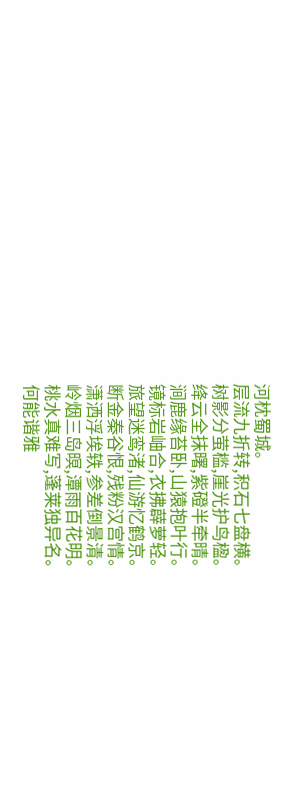河枕蜀城。
层流九折转,积石七盘横。
树影分萤槛,崖光护鸟楹。
绛云全抹曙,紫磴半牵晴。
涧鹿缘苔卧,山猿抱叶行。
镜标岩岫合,衣拂薜萝轻。
旅望迷鸾渚,仙游忆鹤京。
断金秦谷恨,残粉汉宫情。
潇洒浮埃轶,参差倒景清。
岭烟三岛暝,潭雨百花明。
桃水真难写,蓬莱独异名。
何能谐雅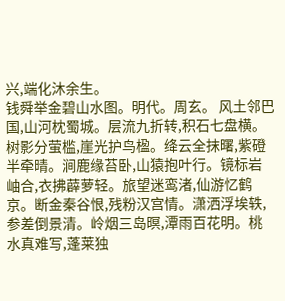兴,端化沐余生。
钱舜举金碧山水图。明代。周玄。 风土邻巴国,山河枕蜀城。层流九折转,积石七盘横。树影分萤槛,崖光护鸟楹。绛云全抹曙,紫磴半牵晴。涧鹿缘苔卧,山猿抱叶行。镜标岩岫合,衣拂薜萝轻。旅望迷鸾渚,仙游忆鹤京。断金秦谷恨,残粉汉宫情。潇洒浮埃轶,参差倒景清。岭烟三岛暝,潭雨百花明。桃水真难写,蓬莱独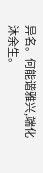异名。何能谐雅兴,端化沐余生。